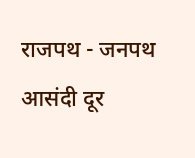राजपथ - जनपथ
आसंदी दूर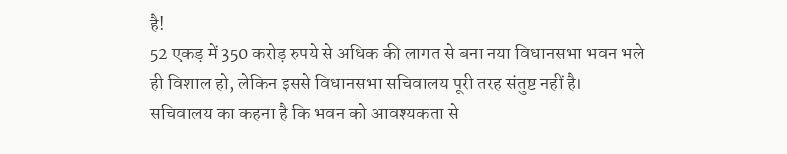है!
52 एकड़ में 350 करोड़ रुपये से अधिक की लागत से बना नया विधानसभा भवन भले ही विशाल हो, लेकिन इससे विधानसभा सचिवालय पूरी तरह संतुष्ट नहीं है। सचिवालय का कहना है कि भवन को आवश्यकता से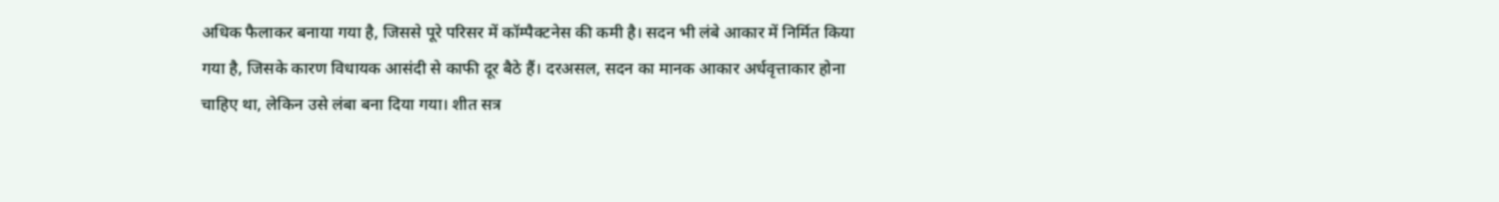अधिक फैलाकर बनाया गया है, जिससे पूरे परिसर में कॉम्पैक्टनेस की कमी है। सदन भी लंबे आकार में निर्मित किया गया है, जिसके कारण विधायक आसंदी से काफी दूर बैठे हैं। दरअसल, सदन का मानक आकार अर्धवृत्ताकार होना चाहिए था, लेकिन उसे लंबा बना दिया गया। शीत सत्र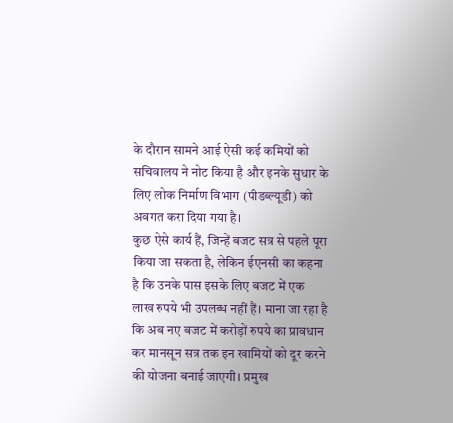के दौरान सामने आई ऐसी कई कमियों को सचिवालय ने नोट किया है और इनके सुधार के लिए लोक निर्माण विभाग (पीडब्ल्यूडी) को अवगत करा दिया गया है।
कुछ ऐसे कार्य हैं, जिन्हें बजट सत्र से पहले पूरा किया जा सकता है, लेकिन ईएनसी का कहना है कि उनके पास इसके लिए बजट में एक लाख रुपये भी उपलब्ध नहीं हैं। माना जा रहा है कि अब नए बजट में करोड़ों रुपये का प्रावधान कर मानसून सत्र तक इन खामियों को दूर करने की योजना बनाई जाएगी। प्रमुख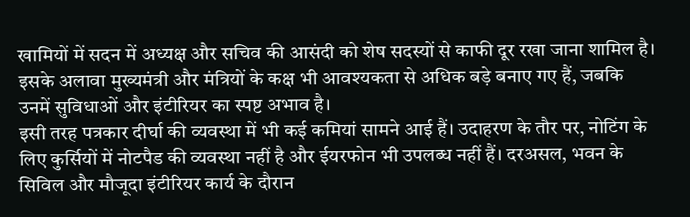खामियों में सदन में अध्यक्ष और सचिव की आसंदी को शेष सदस्यों से काफी दूर रखा जाना शामिल है। इसके अलावा मुख्यमंत्री और मंत्रियों के कक्ष भी आवश्यकता से अधिक बड़े बनाए गए हैं, जबकि उनमें सुविधाओं और इंटीरियर का स्पष्ट अभाव है।
इसी तरह पत्रकार दीर्घा की व्यवस्था में भी कई कमियां सामने आई हैं। उदाहरण के तौर पर, नोटिंग के लिए कुर्सियों में नोटपैड की व्यवस्था नहीं है और ईयरफोन भी उपलब्ध नहीं हैं। दरअसल, भवन के सिविल और मौजूदा इंटीरियर कार्य के दौरान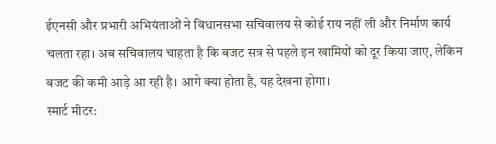ईएनसी और प्रभारी अभियंताओं ने विधानसभा सचिवालय से कोई राय नहीं ली और निर्माण कार्य चलता रहा। अब सचिवालय चाहता है कि बजट सत्र से पहले इन खामियों को दूर किया जाए, लेकिन बजट की कमी आड़े आ रही है। आगे क्या होता है, यह देखना होगा।
स्मार्ट मीटर: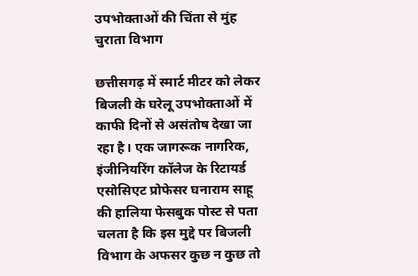उपभोक्ताओं की चिंता से मुंह चुराता विभाग

छत्तीसगढ़ में स्मार्ट मीटर को लेकर बिजली के घरेलू उपभोक्ताओं में काफी दिनों से असंतोष देखा जा रहा है। एक जागरूक नागरिक, इंजीनियरिंग कॉलेज के रिटायर्ड एसोसिएट प्रोफेसर घनाराम साहू की हालिया फेसबुक पोस्ट से पता चलता है कि इस मुद्दे पर बिजली विभाग के अफसर कुछ न कुछ तो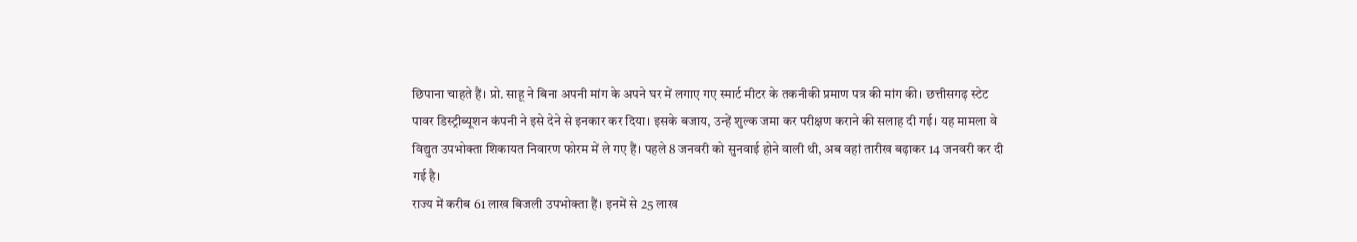छिपाना चाहते हैं। प्रो. साहू ने बिना अपनी मांग के अपने घर में लगाए गए स्मार्ट मीटर के तकनीकी प्रमाण पत्र की मांग की। छत्तीसगढ़ स्टेट पावर डिस्ट्रीब्यूशन कंपनी ने इसे देने से इनकार कर दिया। इसके बजाय, उन्हें शुल्क जमा कर परीक्षण कराने की सलाह दी गई। यह मामला वे विद्युत उपभोक्ता शिकायत निवारण फोरम में ले गए हैं। पहले 8 जनवरी को सुनवाई होने वाली थी, अब वहां तारीख बढ़ाकर 14 जनवरी कर दी गई है।
राज्य में करीब 61 लाख बिजली उपभोक्ता हैं। इनमें से 25 लाख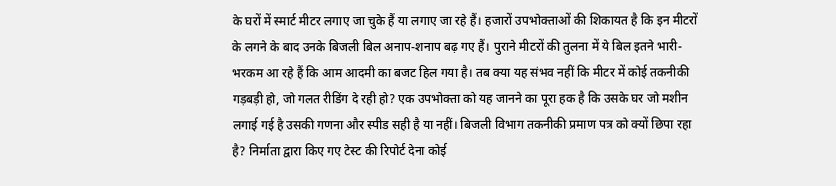के घरों में स्मार्ट मीटर लगाए जा चुके हैं या लगाए जा रहे हैं। हजारों उपभोक्ताओं की शिकायत है कि इन मीटरों के लगने के बाद उनके बिजली बिल अनाप-शनाप बढ़ गए हैं। पुराने मीटरों की तुलना में ये बिल इतने भारी-भरकम आ रहे हैं कि आम आदमी का बजट हिल गया है। तब क्या यह संभव नहीं कि मीटर में कोई तकनीकी गड़बड़ी हो, जो गलत रीडिंग दे रही हो? एक उपभोक्ता को यह जानने का पूरा हक है कि उसके घर जो मशीन लगाई गई है उसकी गणना और स्पीड सही है या नहीं। बिजली विभाग तकनीकी प्रमाण पत्र को क्यों छिपा रहा है? निर्माता द्वारा किए गए टेस्ट की रिपोर्ट देना कोई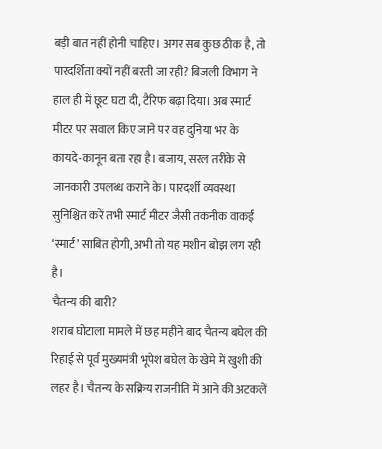बड़ी बात नहीं होनी चाहिए। अगर सब कुछ ठीक है, तो पारदर्शिता क्यों नहीं बरती जा रही? बिजली विभाग ने हाल ही में छूट घटा दी, टैरिफ बढ़ा दिया। अब स्मार्ट मीटर पर सवाल किए जाने पर वह दुनिया भर के कायदे-कानून बता रहा है। बजाय, सरल तरीके से जानकारी उपलब्ध कराने के। पारदर्शी व्यवस्था सुनिश्चित करें तभी स्मार्ट मीटर जैसी तकनीक वाकई ‘स्मार्ट’ साबित होगी, अभी तो यह मशीन बोझ लग रही है।
चैतन्य की बारी?
शराब घोटाला मामले में छह महीने बाद चैतन्य बघेल की रिहाई से पूर्व मुख्यमंत्री भूपेश बघेल के खेमे में खुशी की लहर है। चैतन्य के सक्रिय राजनीति में आने की अटकलें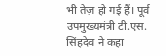भी तेज़ हो गई हैं। पूर्व उपमुख्यमंत्री टी.एस. सिंहदेव ने कहा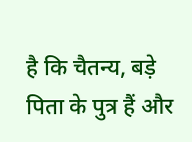है कि चैतन्य, बड़े पिता के पुत्र हैं और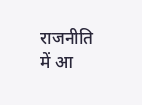राजनीति में आ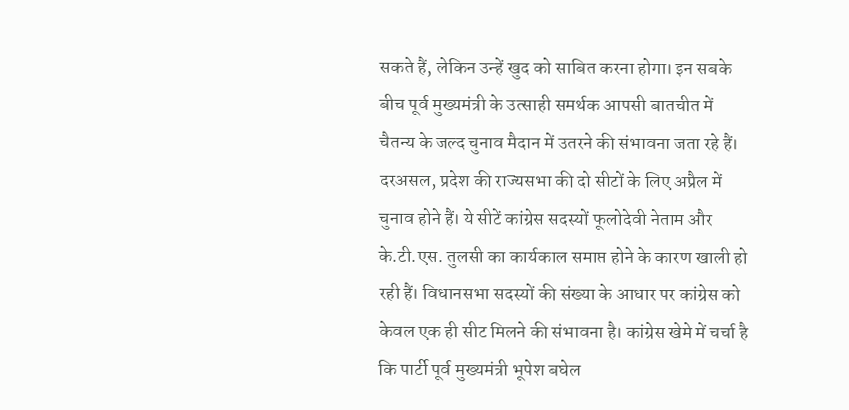सकते हैं, लेकिन उन्हें खुद को साबित करना होगा। इन सबके बीच पूर्व मुख्यमंत्री के उत्साही समर्थक आपसी बातचीत में चैतन्य के जल्द चुनाव मैदान में उतरने की संभावना जता रहे हैं।
दरअसल, प्रदेश की राज्यसभा की दो सीटों के लिए अप्रैल में चुनाव होने हैं। ये सीटें कांग्रेस सदस्यों फूलोदेवी नेताम और के.टी.एस. तुलसी का कार्यकाल समाप्त होने के कारण खाली हो रही हैं। विधानसभा सदस्यों की संख्या के आधार पर कांग्रेस को केवल एक ही सीट मिलने की संभावना है। कांग्रेस खेमे में चर्चा है कि पार्टी पूर्व मुख्यमंत्री भूपेश बघेल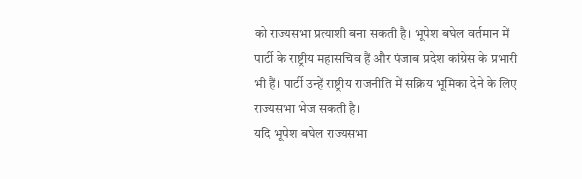को राज्यसभा प्रत्याशी बना सकती है। भूपेश बघेल वर्तमान में पार्टी के राष्ट्रीय महासचिव हैं और पंजाब प्रदेश कांग्रेस के प्रभारी भी हैं। पार्टी उन्हें राष्ट्रीय राजनीति में सक्रिय भूमिका देने के लिए राज्यसभा भेज सकती है।
यदि भूपेश बघेल राज्यसभा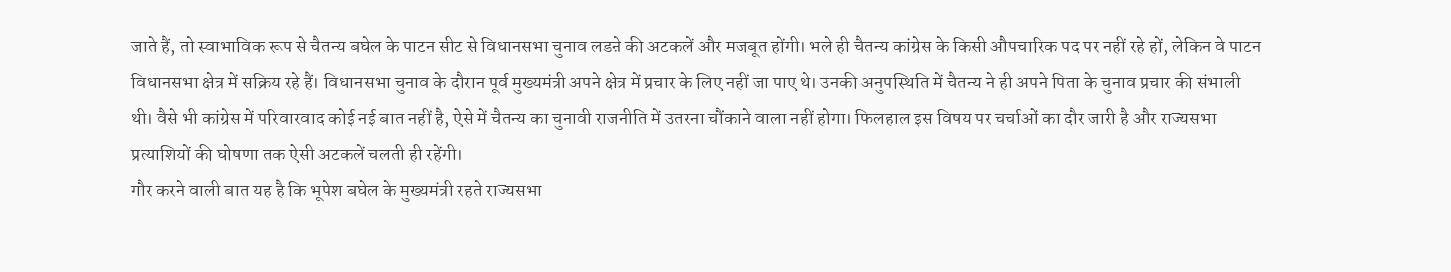जाते हैं, तो स्वाभाविक रूप से चैतन्य बघेल के पाटन सीट से विधानसभा चुनाव लडऩे की अटकलें और मजबूत होंगी। भले ही चैतन्य कांग्रेस के किसी औपचारिक पद पर नहीं रहे हों, लेकिन वे पाटन विधानसभा क्षेत्र में सक्रिय रहे हैं। विधानसभा चुनाव के दौरान पूर्व मुख्यमंत्री अपने क्षेत्र में प्रचार के लिए नहीं जा पाए थे। उनकी अनुपस्थिति में चैतन्य ने ही अपने पिता के चुनाव प्रचार की संभाली थी। वैसे भी कांग्रेस में परिवारवाद कोई नई बात नहीं है, ऐसे में चैतन्य का चुनावी राजनीति में उतरना चौंकाने वाला नहीं होगा। फिलहाल इस विषय पर चर्चाओं का दौर जारी है और राज्यसभा प्रत्याशियों की घोषणा तक ऐसी अटकलें चलती ही रहेंगी।
गौर करने वाली बात यह है कि भूपेश बघेल के मुख्यमंत्री रहते राज्यसभा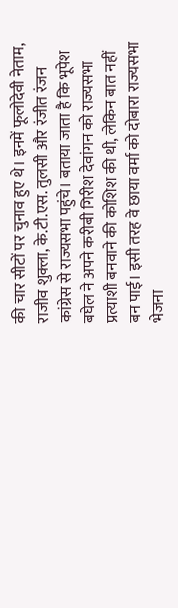की चार सीटों पर चुनाव हुए थे। इनमें फूलोदेवी नेताम, राजीव शुक्ला, के.टी.एस. तुलसी और रंजीत रंजन कांग्रेस से राज्यसभा पहुंचे। बताया जाता है कि भूपेश बघेल ने अपने करीबी गिरीश देवांगन को राज्यसभा प्रत्याशी बनवाने की कोशिश की थी, लेकिन बात नहीं बन पाई। इसी तरह वे छाया वर्मा को दोबारा राज्यसभा भेजना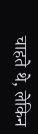चाहते थे, लेकिन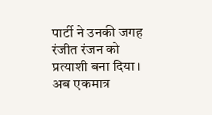पार्टी ने उनकी जगह रंजीत रंजन को प्रत्याशी बना दिया। अब एकमात्र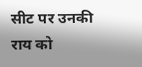सीट पर उनकी राय को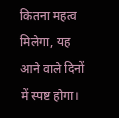कितना महत्व मिलेगा, यह आने वाले दिनों में स्पष्ट होगा।